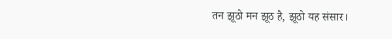तन झूठो मन झूठ है, झूठो यह संसार।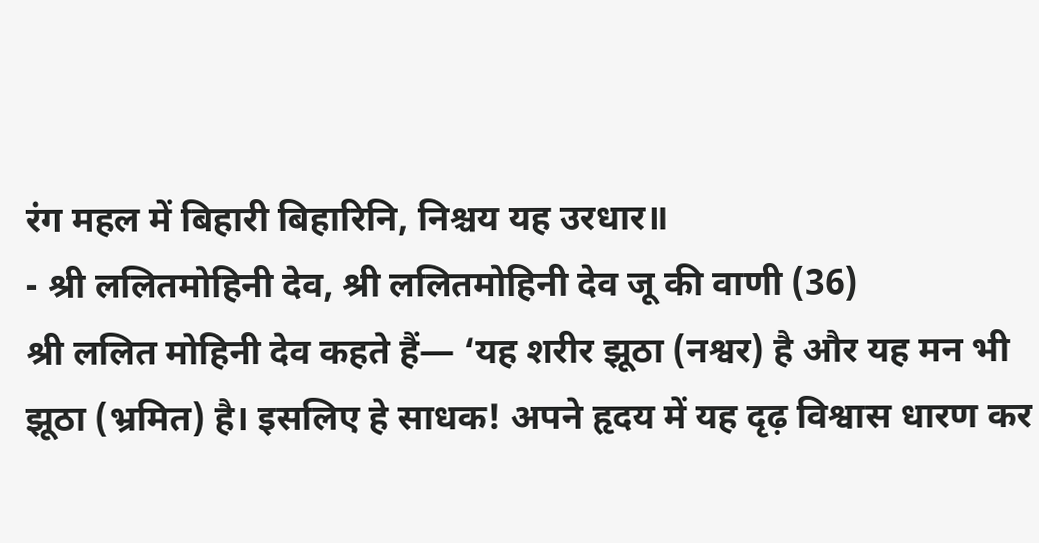रंग महल में बिहारी बिहारिनि, निश्चय यह उरधार॥
- श्री ललितमोहिनी देव, श्री ललितमोहिनी देव जू की वाणी (36)
श्री ललित मोहिनी देव कहते हैं— ‘यह शरीर झूठा (नश्वर) है और यह मन भी झूठा (भ्रमित) है। इसलिए हे साधक! अपने हृदय में यह दृढ़ विश्वास धारण कर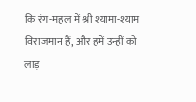कि रंग-महल में श्री श्यामा-श्याम विराजमान हैं, और हमें उन्हीं को लाड़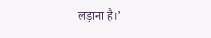लड़ाना है।’